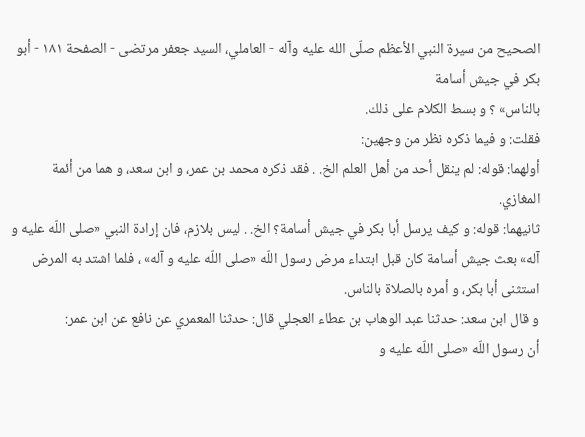الصحيح من سيرة النبي الأعظم صلّى الله عليه وآله - العاملي، السيد جعفر مرتضى - الصفحة ١٨١ - أبو بكر في جيش أسامة
بالناس» ؟ و بسط الكلام على ذلك.
فقلت: و فيما ذكره نظر من وجهين:
أولهما: قوله: لم ينقل أحد من أهل العلم الخ. . فقد ذكره محمد بن عمر، و ابن سعد، و هما من أئمة المغازي.
ثانيهما: قوله: و كيف يرسل أبا بكر في جيش أسامة؟ الخ. . ليس بلازم، فان إرادة النبي «صلى اللّه عليه و آله» بعث جيش أسامة كان قبل ابتداء مرض رسول اللّه «صلى اللّه عليه و آله» ، فلما اشتد به المرض استثنى أبا بكر، و أمره بالصلاة بالناس.
و قال ابن سعد: حدثنا عبد الوهاب بن عطاء العجلي قال: حدثنا المعمري عن نافع عن ابن عمر:
أن رسول اللّه «صلى اللّه عليه و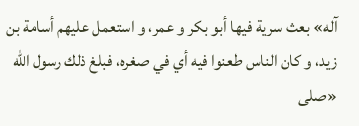آله» بعث سرية فيها أبو بكر و عمر، و استعمل عليهم أسامة بن زيد، و كان الناس طعنوا فيه أي في صغره، فبلغ ذلك رسول اللّه «صلى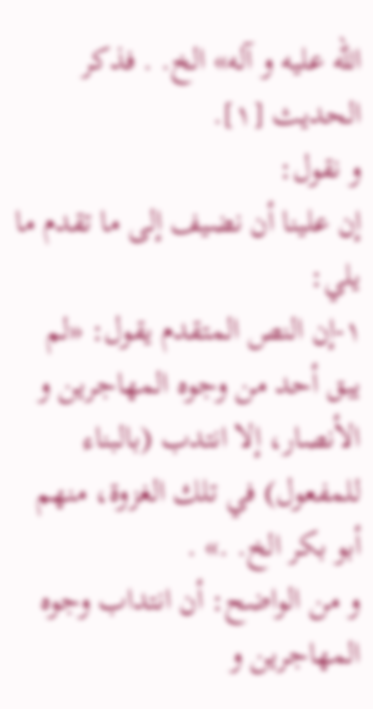اللّه عليه و آله» الخ. . فذكر الحديث [١].
و نقول:
إن علينا أن نضيف إلى ما تقدم ما يلي:
١-إن النص المتقدم يقول: «لم يبق أحد من وجوه المهاجرين و الأنصار، إلا انتدب (بالبناء للمفعول) في تلك الغزوة، منهم أبو بكر الخ. .» .
و من الواضح: أن انتداب وجوه المهاجرين و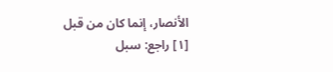الأنصار، إنما كان من قبل
[١] راجع: سبل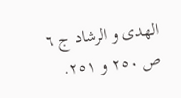الهدى و الرشاد ج ٦ ص ٢٥٠ و ٢٥١.